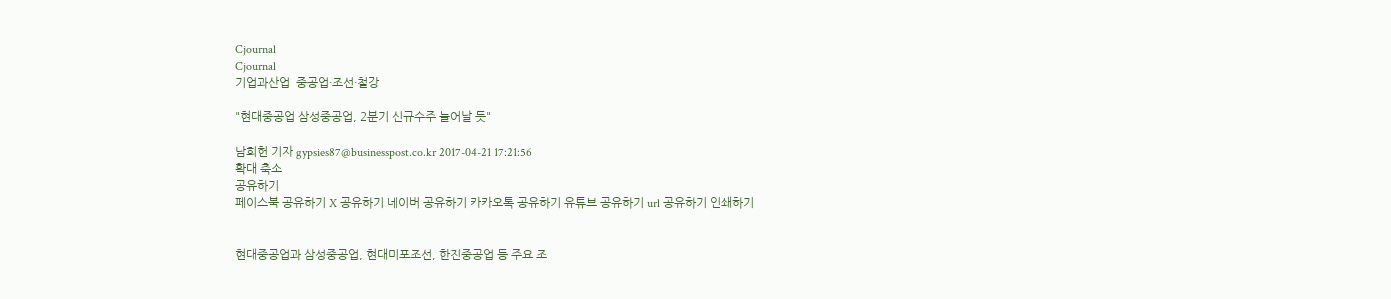Cjournal
Cjournal
기업과산업  중공업·조선·철강

"현대중공업 삼성중공업, 2분기 신규수주 늘어날 듯"

남희헌 기자 gypsies87@businesspost.co.kr 2017-04-21 17:21:56
확대 축소
공유하기
페이스북 공유하기 X 공유하기 네이버 공유하기 카카오톡 공유하기 유튜브 공유하기 url 공유하기 인쇄하기


현대중공업과 삼성중공업, 현대미포조선, 한진중공업 등 주요 조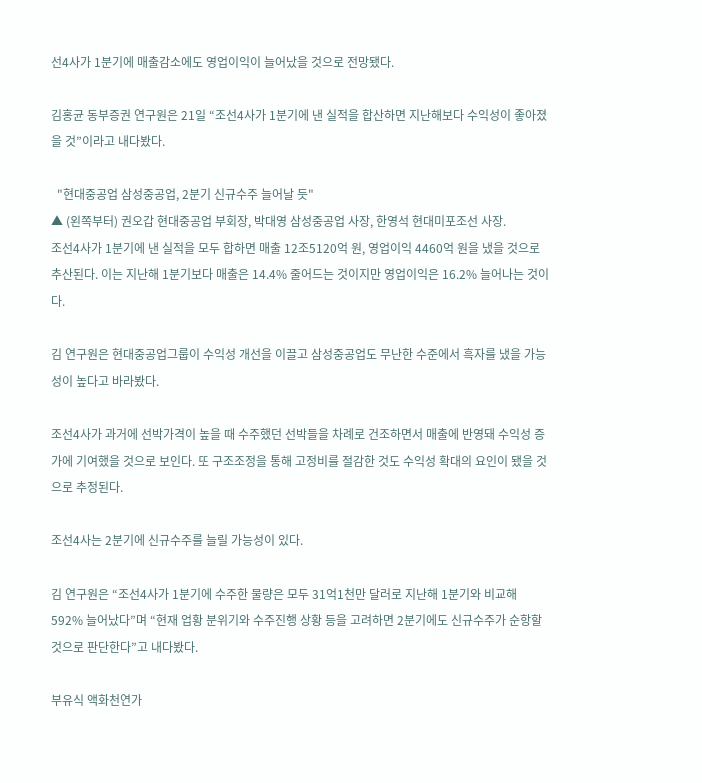선4사가 1분기에 매출감소에도 영업이익이 늘어났을 것으로 전망됐다.

김홍균 동부증권 연구원은 21일 “조선4사가 1분기에 낸 실적을 합산하면 지난해보다 수익성이 좋아졌을 것”이라고 내다봤다.

  "현대중공업 삼성중공업, 2분기 신규수주 늘어날 듯"
▲ (왼쪽부터) 권오갑 현대중공업 부회장, 박대영 삼성중공업 사장, 한영석 현대미포조선 사장.
조선4사가 1분기에 낸 실적을 모두 합하면 매출 12조5120억 원, 영업이익 4460억 원을 냈을 것으로 추산된다. 이는 지난해 1분기보다 매출은 14.4% 줄어드는 것이지만 영업이익은 16.2% 늘어나는 것이다.

김 연구원은 현대중공업그룹이 수익성 개선을 이끌고 삼성중공업도 무난한 수준에서 흑자를 냈을 가능성이 높다고 바라봤다.

조선4사가 과거에 선박가격이 높을 때 수주했던 선박들을 차례로 건조하면서 매출에 반영돼 수익성 증가에 기여했을 것으로 보인다. 또 구조조정을 통해 고정비를 절감한 것도 수익성 확대의 요인이 됐을 것으로 추정된다.

조선4사는 2분기에 신규수주를 늘릴 가능성이 있다.

김 연구원은 “조선4사가 1분기에 수주한 물량은 모두 31억1천만 달러로 지난해 1분기와 비교해 592% 늘어났다”며 “현재 업황 분위기와 수주진행 상황 등을 고려하면 2분기에도 신규수주가 순항할 것으로 판단한다”고 내다봤다.

부유식 액화천연가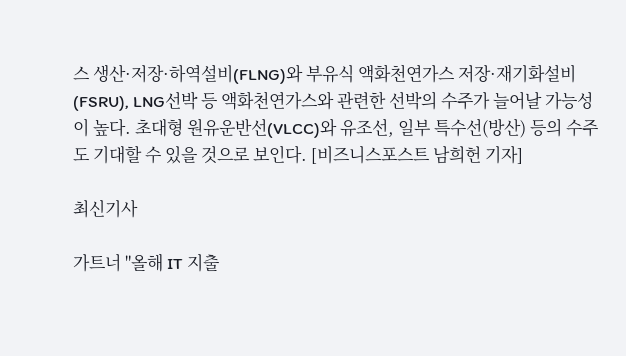스 생산·저장·하역설비(FLNG)와 부유식 액화천연가스 저장·재기화설비(FSRU), LNG선박 등 액화천연가스와 관련한 선박의 수주가 늘어날 가능성이 높다. 초대형 원유운반선(VLCC)와 유조선, 일부 특수선(방산) 등의 수주도 기대할 수 있을 것으로 보인다. [비즈니스포스트 남희헌 기자]

최신기사

가트너 "올해 IT 지출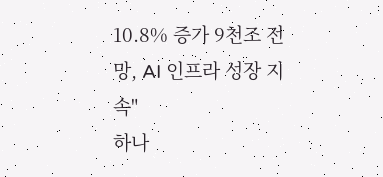10.8% 증가 9천조 전망, AI 인프라 성장 지속"
하나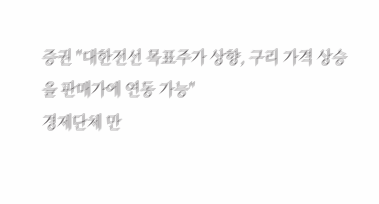증권 "대한전선 목표주가 상향, 구리 가격 상승을 판매가에 연동 가능"
경제단체 만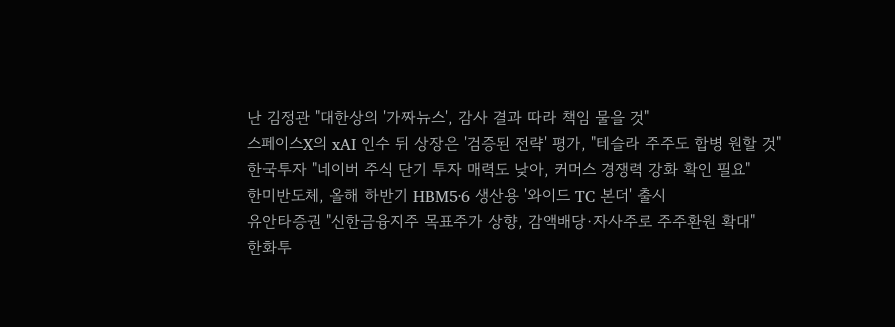난 김정관 "대한상의 '가짜뉴스', 감사 결과 따라 책임 물을 것"
스페이스X의 xAI 인수 뒤 상장은 '검증된 전략' 평가, "테슬라 주주도 합병 원할 것"
한국투자 "네이버 주식 단기 투자 매력도 낮아, 커머스 경쟁력 강화 확인 필요"
한미반도체, 올해 하반기 HBM5·6 생산용 '와이드 TC 본더' 출시
유안타증권 "신한금융지주 목표주가 상향, 감액배당·자사주로 주주환원 확대"
한화투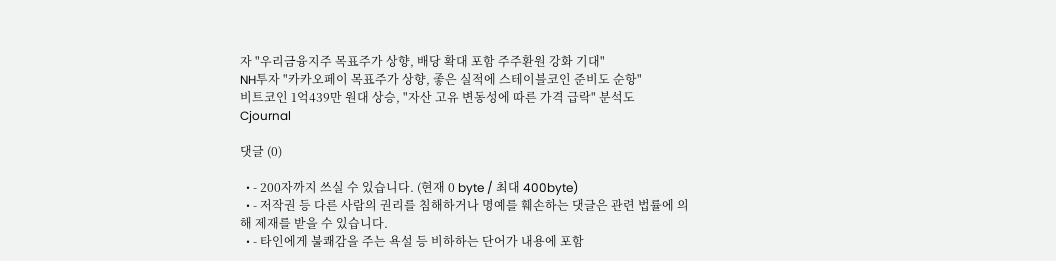자 "우리금융지주 목표주가 상향, 배당 확대 포함 주주환원 강화 기대"
NH투자 "카카오페이 목표주가 상향, 좋은 실적에 스테이블코인 준비도 순항"
비트코인 1억439만 원대 상승, "자산 고유 변동성에 따른 가격 급락" 분석도
Cjournal

댓글 (0)

  • - 200자까지 쓰실 수 있습니다. (현재 0 byte / 최대 400byte)
  • - 저작권 등 다른 사람의 권리를 침해하거나 명예를 훼손하는 댓글은 관련 법률에 의해 제재를 받을 수 있습니다.
  • - 타인에게 불쾌감을 주는 욕설 등 비하하는 단어가 내용에 포함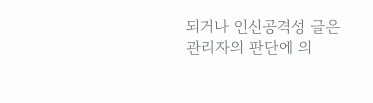되거나 인신공격성 글은 관리자의 판단에 의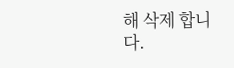해 삭제 합니다.